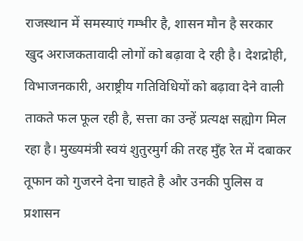राजस्थान में समस्याएं गम्भीर है, शासन मौन है सरकार खुद अराजकतावादी लोगों को बढ़ावा दे रही है। देशद्रोही, विभाजनकारी, अराष्ट्रीय गतिविधियों को बढ़ावा देने वाली ताकते फल फूल रही है, सत्ता का उन्हें प्रत्यक्ष सह्योग मिल रहा है। मुख्यमंत्री स्वयं शुतुरमुर्ग की तरह मुँह रेत में दबाकर तूफान को गुजरने देना चाहते है और उनकी पुलिस व प्रशासन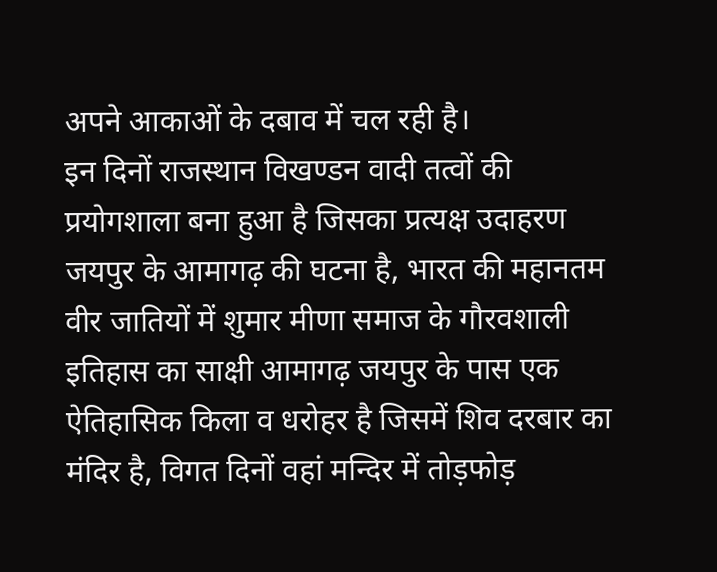अपने आकाओं के दबाव में चल रही है।
इन दिनों राजस्थान विखण्डन वादी तत्वों की प्रयोगशाला बना हुआ है जिसका प्रत्यक्ष उदाहरण जयपुर के आमागढ़ की घटना है, भारत की महानतम वीर जातियों में शुमार मीणा समाज के गौरवशाली इतिहास का साक्षी आमागढ़ जयपुर के पास एक ऐतिहासिक किला व धरोहर है जिसमें शिव दरबार का मंदिर है, विगत दिनों वहां मन्दिर में तोड़फोड़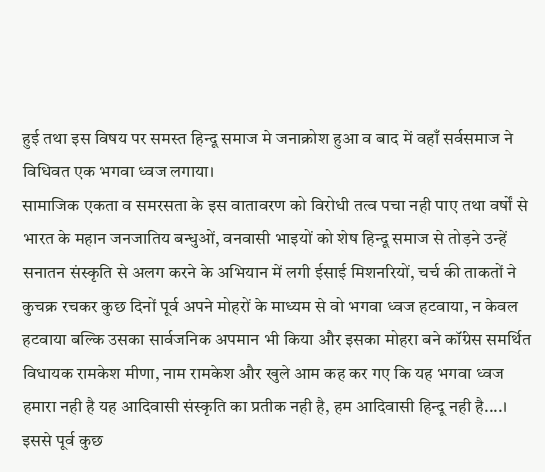हुई तथा इस विषय पर समस्त हिन्दू समाज मे जनाक्रोश हुआ व बाद में वहाँ सर्वसमाज ने विधिवत एक भगवा ध्वज लगाया।
सामाजिक एकता व समरसता के इस वातावरण को विरोधी तत्व पचा नही पाए तथा वर्षों से भारत के महान जनजातिय बन्धुओं, वनवासी भाइयों को शेष हिन्दू समाज से तोड़ने उन्हें सनातन संस्कृति से अलग करने के अभियान में लगी ईसाई मिशनरियों, चर्च की ताकतों ने कुचक्र रचकर कुछ दिनों पूर्व अपने मोहरों के माध्यम से वो भगवा ध्वज हटवाया, न केवल हटवाया बल्कि उसका सार्वजनिक अपमान भी किया और इसका मोहरा बने कॉंग्रेस समर्थित विधायक रामकेश मीणा, नाम रामकेश और खुले आम कह कर गए कि यह भगवा ध्वज हमारा नही है यह आदिवासी संस्कृति का प्रतीक नही है, हम आदिवासी हिन्दू नही है....।
इससे पूर्व कुछ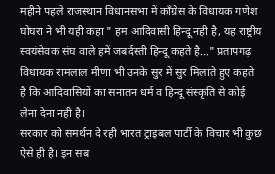महीने पहले राजस्थान विधानसभा में कॉंग्रेस के विधायक गणेश घोघरा ने भी यही कहा " हम आदिवासी हिन्दू नही है, यह राष्ट्रीय स्वयंसेवक संघ वाले हमें जबर्दस्ती हिन्दू कहते है..." प्रतापगढ़ विधायक रामलाल मीणा भी उनके सुर में सुर मिलाते हुए कहते है कि आदिवासियों का सनातन धर्म व हिन्दू संस्कृति से कोई लेना देना नही है।
सरकार को समर्थन दे रही भारत ट्राइबल पार्टी के विचार भी कुछ ऐसे ही है। इन सब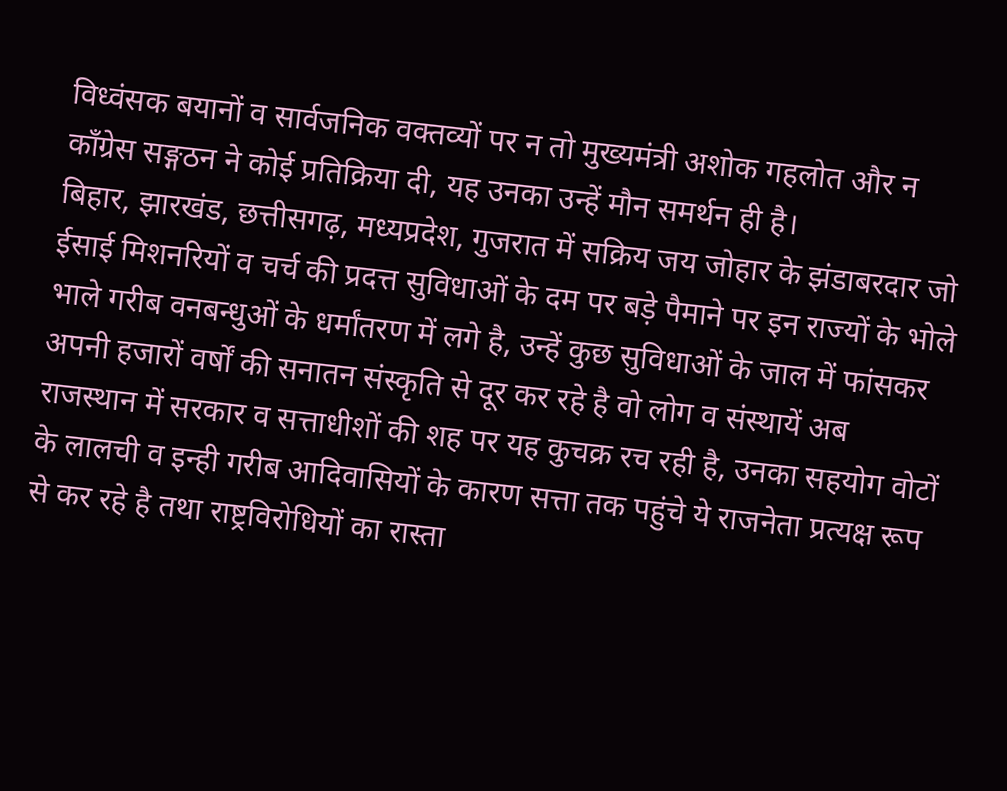विध्वंसक बयानों व सार्वजनिक वक्तव्यों पर न तो मुख्यमंत्री अशोक गहलोत और न कॉंग्रेस सङ्गठन ने कोई प्रतिक्रिया दी, यह उनका उन्हें मौन समर्थन ही है।
बिहार, झारखंड, छत्तीसगढ़, मध्यप्रदेश, गुजरात में सक्रिय जय जोहार के झंडाबरदार जो ईसाई मिशनरियों व चर्च की प्रदत्त सुविधाओं के दम पर बड़े पैमाने पर इन राज्यों के भोले भाले गरीब वनबन्धुओं के धर्मांतरण में लगे है, उन्हें कुछ सुविधाओं के जाल में फांसकर अपनी हजारों वर्षों की सनातन संस्कृति से दूर कर रहे है वो लोग व संस्थायें अब राजस्थान में सरकार व सत्ताधीशों की शह पर यह कुचक्र रच रही है, उनका सहयोग वोटों के लालची व इन्ही गरीब आदिवासियों के कारण सत्ता तक पहुंचे ये राजनेता प्रत्यक्ष रूप से कर रहे है तथा राष्ट्रविरोधियों का रास्ता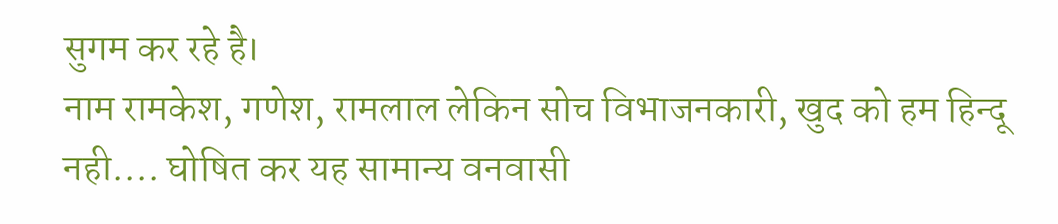सुगम कर रहे है।
नाम रामकेश, गणेश, रामलाल लेकिन सोच विभाजनकारी, खुद को हम हिन्दू नही.... घोषित कर यह सामान्य वनवासी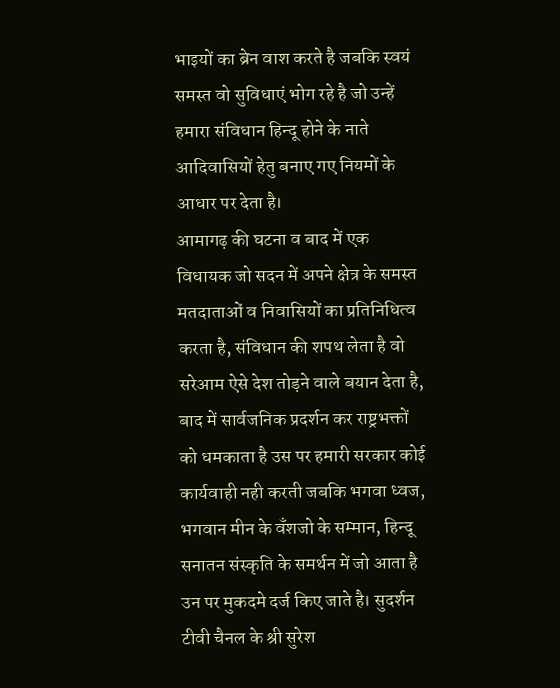भाइयों का ब्रेन वाश करते है जबकि स्वयं समस्त वो सुविधाएं भोग रहे है जो उन्हें हमारा संविधान हिन्दू होने के नाते आदिवासियों हेतु बनाए गए नियमों के आधार पर देता है।
आमागढ़ की घटना व बाद में एक विधायक जो सदन में अपने क्षेत्र के समस्त मतदाताओं व निवासियों का प्रतिनिधित्व करता है, संविधान की शपथ लेता है वो सरेआम ऐसे देश तोड़ने वाले बयान देता है, बाद में सार्वजनिक प्रदर्शन कर राष्ट्रभक्तों को धमकाता है उस पर हमारी सरकार कोई कार्यवाही नही करती जबकि भगवा ध्वज, भगवान मीन के वँशजो के सम्मान, हिन्दू सनातन संस्कृति के समर्थन में जो आता है उन पर मुकदमे दर्ज किए जाते है। सुदर्शन टीवी चैनल के श्री सुरेश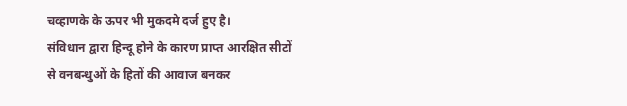चव्हाणके के ऊपर भी मुकदमे दर्ज हुए है।
संविधान द्वारा हिन्दू होने के कारण प्राप्त आरक्षित सीटों से वनबन्धुओं के हितों की आवाज बनकर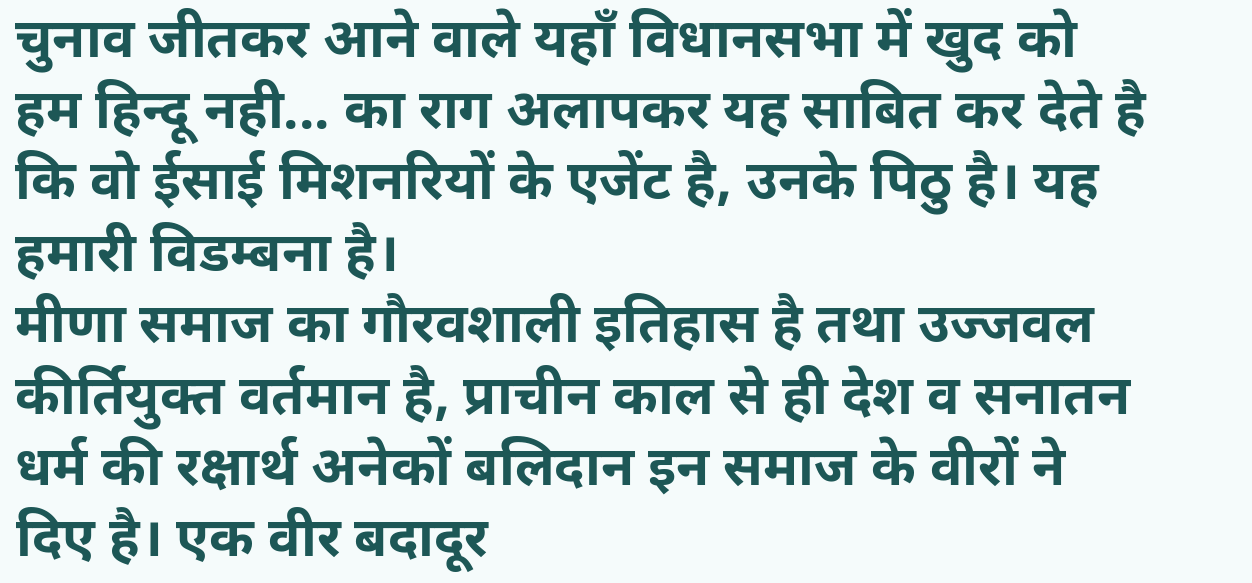चुनाव जीतकर आने वाले यहाँ विधानसभा में खुद को हम हिन्दू नही... का राग अलापकर यह साबित कर देते है कि वो ईसाई मिशनरियों के एजेंट है, उनके पिठु है। यह हमारी विडम्बना है।
मीणा समाज का गौरवशाली इतिहास है तथा उज्जवल कीर्तियुक्त वर्तमान है, प्राचीन काल से ही देश व सनातन धर्म की रक्षार्थ अनेकों बलिदान इन समाज के वीरों ने दिए है। एक वीर बदादूर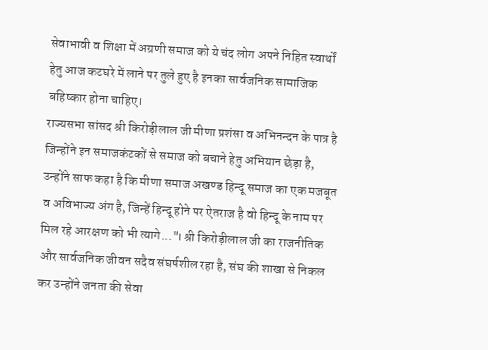सेवाभावी व शिक्षा में अग्रणी समाज को ये चंद लोग अपने निहित स्वार्थों हेतु आज कटघरे में लाने पर तुले हुए है इनका सार्वजनिक सामाजिक बहिष्कार होना चाहिए।
राज्यसभा सांसद श्री किरोड़ीलाल जी मीणा प्रशंसा व अभिनन्दन के पात्र है जिन्होंने इन समाजकंटकों से समाज को बचाने हेतु अभियान छेड़ा है, उन्होंने साफ कहा है कि मीणा समाज अखण्ड हिन्दू समाज का एक मजबूत व अविभाज्य अंग है, जिन्हें हिन्दू होने पर ऐतराज है वो हिन्दू के नाम पर मिल रहे आरक्षण को भी त्यागे..."। श्री किरोड़ीलाल जी का राजनीतिक और सार्वजनिक जीवन सदैव संघर्षशील रहा है, संघ की शाखा से निकल कर उन्होंने जनता की सेवा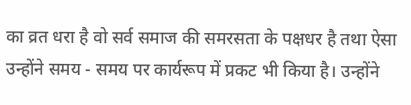का व्रत धरा है वो सर्व समाज की समरसता के पक्षधर है तथा ऐसा उन्होंने समय - समय पर कार्यरूप में प्रकट भी किया है। उन्होंने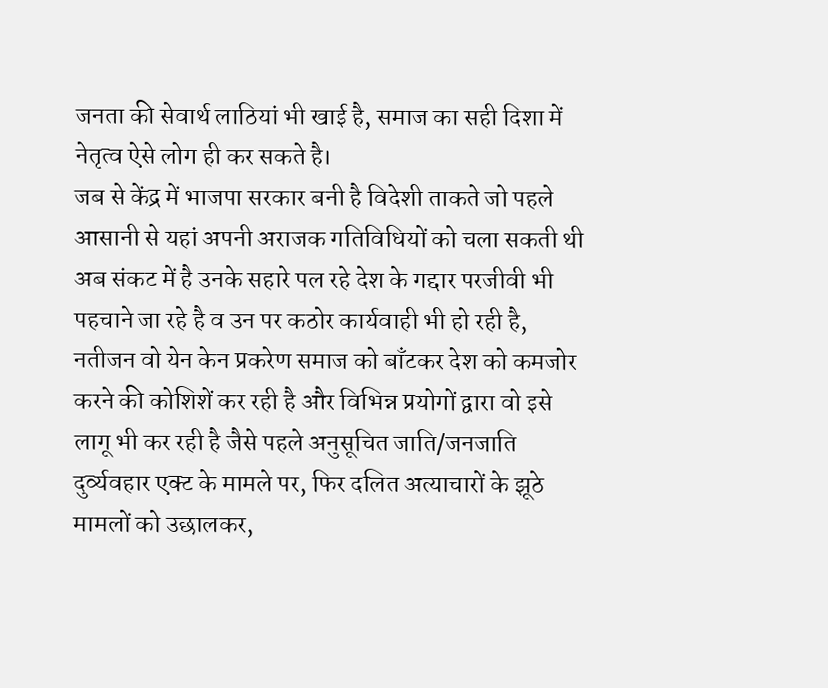जनता की सेवार्थ लाठियां भी खाई है, समाज का सही दिशा में नेतृत्व ऐसे लोग ही कर सकते है।
जब से केंद्र में भाजपा सरकार बनी है विदेशी ताकते जो पहले आसानी से यहां अपनी अराजक गतिविधियों को चला सकती थी अब संकट में है उनके सहारे पल रहे देश के गद्दार परजीवी भी पहचाने जा रहे है व उन पर कठोर कार्यवाही भी हो रही है, नतीजन वो येन केन प्रकरेण समाज को बाँटकर देश को कमजोर करने की कोशिशें कर रही है और विभिन्न प्रयोगों द्वारा वो इसे लागू भी कर रही है जैसे पहले अनुसूचित जाति/जनजाति दुर्व्यवहार एक्ट के मामले पर, फिर दलित अत्याचारों के झूठे मामलों को उछालकर,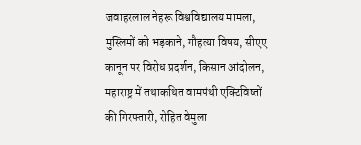जवाहरलाल नेहरू विश्वविद्यालय मामला, मुस्लिमों को भड़काने, गौहत्या विषय, सीएए कानून पर विरोध प्रदर्शन, किसान आंदोलन, महाराष्ट्र में तथाकथित वामपंथी एक्टिविष्तों की गिरफ्तारी, रोहित वेमुला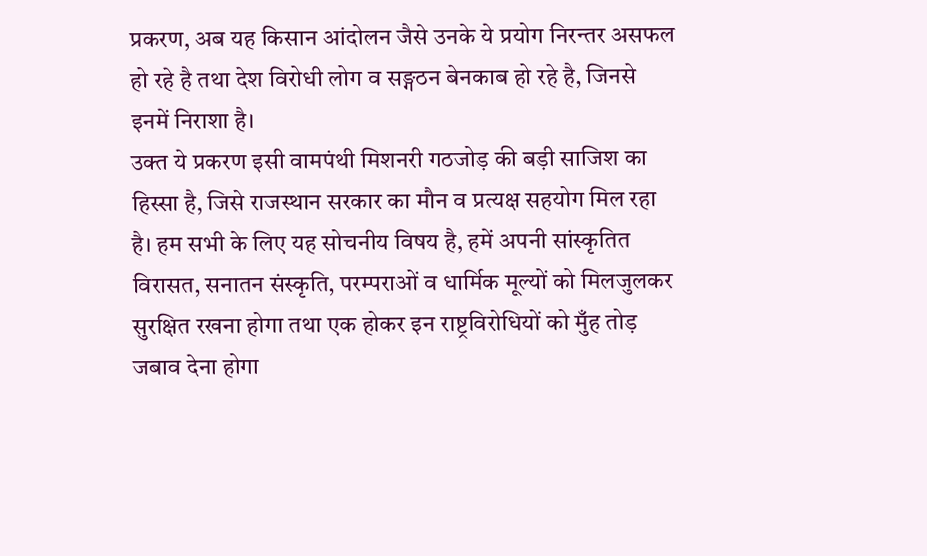प्रकरण, अब यह किसान आंदोलन जैसे उनके ये प्रयोग निरन्तर असफल हो रहे है तथा देश विरोधी लोग व सङ्गठन बेनकाब हो रहे है, जिनसे इनमें निराशा है।
उक्त ये प्रकरण इसी वामपंथी मिशनरी गठजोड़ की बड़ी साजिश का हिस्सा है, जिसे राजस्थान सरकार का मौन व प्रत्यक्ष सहयोग मिल रहा है। हम सभी के लिए यह सोचनीय विषय है, हमें अपनी सांस्कृतित विरासत, सनातन संस्कृति, परम्पराओं व धार्मिक मूल्यों को मिलजुलकर सुरक्षित रखना होगा तथा एक होकर इन राष्ट्रविरोधियों को मुँह तोड़ जबाव देना होगा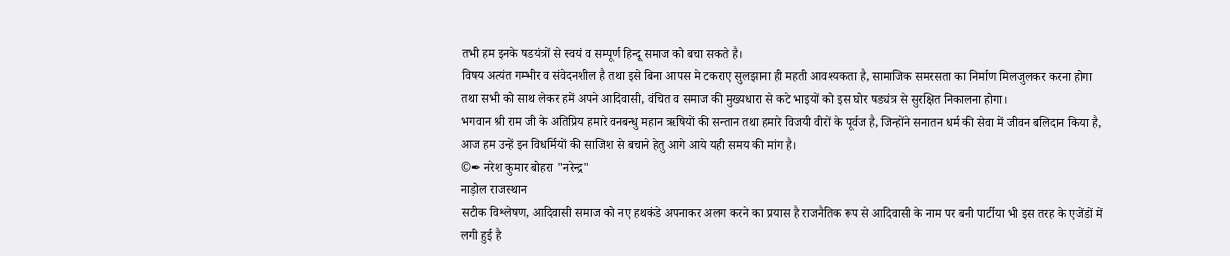तभी हम इनके षडयंत्रों से स्वयं व सम्पूर्ण हिन्दू समाज को बचा सकते है।
विषय अत्यंत गम्भीर व संवेदनशील है तथा इसे बिना आपस मे टकराए सुलझाना ही महती आवश्यकता है, सामाजिक समरसता का निर्माण मिलजुलकर करना होगा तथा सभी को साथ लेकर हमें अपने आदिवासी, वंचित व समाज की मुख्यधारा से कटे भाइयों को इस घोर षड्यंत्र से सुरक्षित निकालना होगा।
भगवान श्री राम जी के अतिप्रिय हमारे वनबन्धु महान ऋषियों की सन्तान तथा हमारे विजयी वीरों के पूर्वज है, जिन्होंने सनातन धर्म की सेवा में जीवन बलिदान किया है, आज हम उन्हें इन विधर्मियों की साजिश से बचाने हेतु आगे आये यही समय की मांग है।
©✒ नरेश कुमार बोहरा "नरेन्द्र"
नाड़ोल राजस्थान
सटीक विश्लेषण, आदिवासी समाज को नए हथकंडे अपनाकर अलग करने का प्रयास है राजनैतिक रूप से आदिवासी के नाम पर बनी पार्टीया भी इस तरह के एजेंडों में लगी हुई है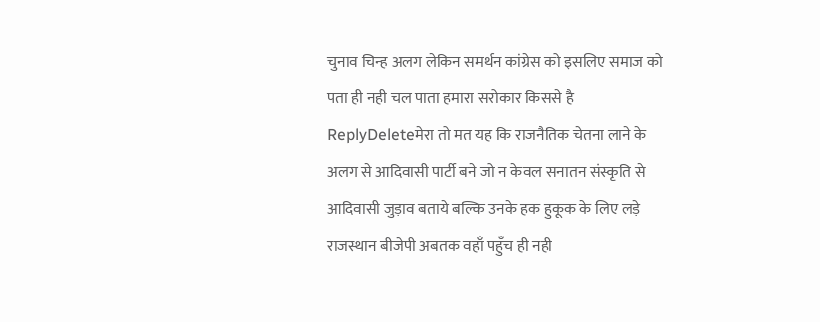चुनाव चिन्ह अलग लेकिन समर्थन कांग्रेस को इसलिए समाज को पता ही नही चल पाता हमारा सरोकार किससे है
ReplyDeleteमेरा तो मत यह कि राजनैतिक चेतना लाने के अलग से आदिवासी पार्टी बने जो न केवल सनातन संस्कृति से आदिवासी जुड़ाव बताये बल्कि उनके हक हुकूक के लिए लड़े
राजस्थान बीजेपी अबतक वहाँ पहुँच ही नही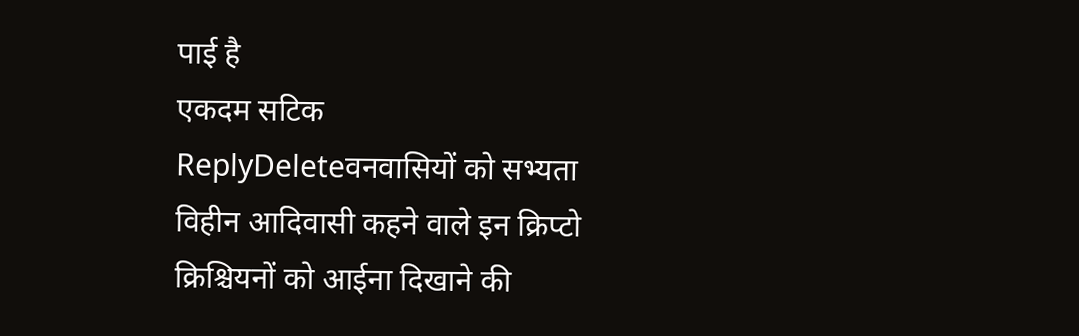पाई है
एकदम सटिक
ReplyDeleteवनवासियों को सभ्यता विहीन आदिवासी कहने वाले इन क्रिप्टो क्रिश्चियनों को आईना दिखाने की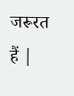जरूरत हैं |